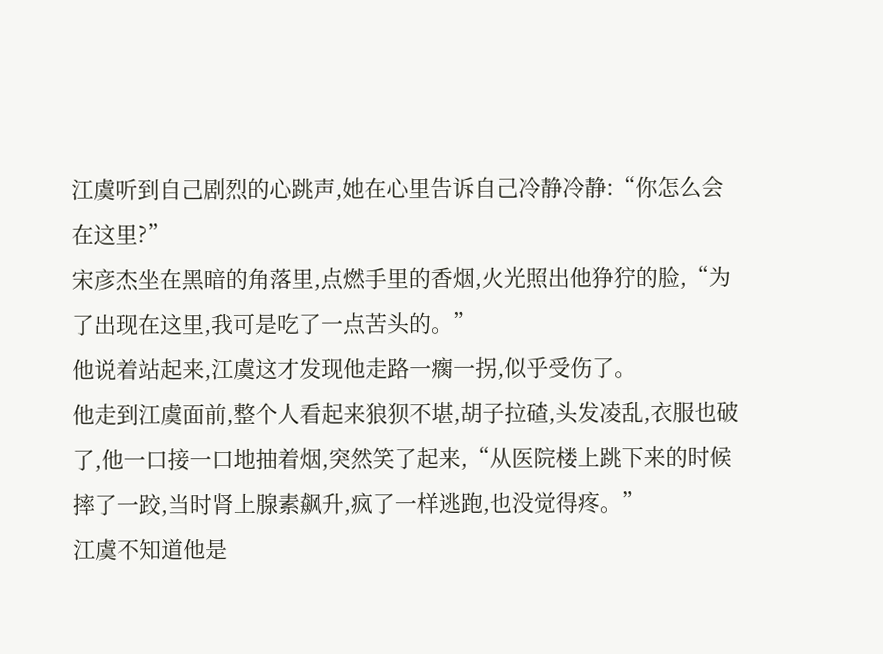江虞听到自己剧烈的心跳声,她在心里告诉自己冷静冷静:“你怎么会在这里?”
宋彦杰坐在黑暗的角落里,点燃手里的香烟,火光照出他狰狞的脸,“为了出现在这里,我可是吃了一点苦头的。”
他说着站起来,江虞这才发现他走路一瘸一拐,似乎受伤了。
他走到江虞面前,整个人看起来狼狈不堪,胡子拉碴,头发凌乱,衣服也破了,他一口接一口地抽着烟,突然笑了起来,“从医院楼上跳下来的时候摔了一跤,当时肾上腺素飙升,疯了一样逃跑,也没觉得疼。”
江虞不知道他是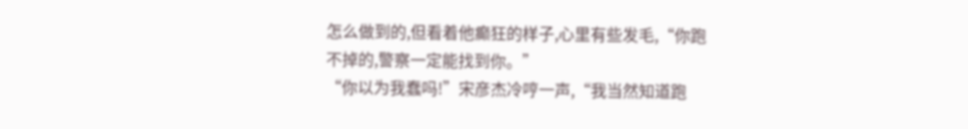怎么做到的,但看着他癫狂的样子,心里有些发毛,“你跑不掉的,警察一定能找到你。”
“你以为我蠢吗!”宋彦杰冷哼一声,“我当然知道跑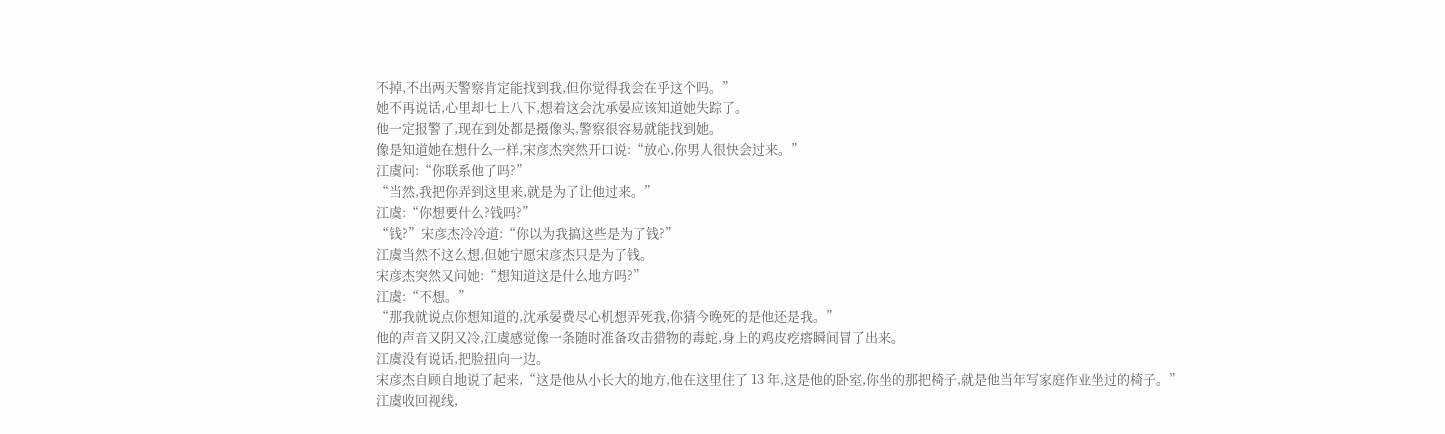不掉,不出两天警察肯定能找到我,但你觉得我会在乎这个吗。”
她不再说话,心里却七上八下,想着这会沈承晏应该知道她失踪了。
他一定报警了,现在到处都是摄像头,警察很容易就能找到她。
像是知道她在想什么一样,宋彦杰突然开口说:“放心,你男人很快会过来。”
江虞问:“你联系他了吗?”
“当然,我把你弄到这里来,就是为了让他过来。”
江虞:“你想要什么?钱吗?”
“钱?”宋彦杰冷冷道:“你以为我搞这些是为了钱?”
江虞当然不这么想,但她宁愿宋彦杰只是为了钱。
宋彦杰突然又问她:“想知道这是什么地方吗?”
江虞:“不想。”
“那我就说点你想知道的,沈承晏费尽心机想弄死我,你猜今晚死的是他还是我。”
他的声音又阴又冷,江虞感觉像一条随时准备攻击猎物的毒蛇,身上的鸡皮疙瘩瞬间冒了出来。
江虞没有说话,把脸扭向一边。
宋彦杰自顾自地说了起来,“这是他从小长大的地方,他在这里住了 13 年,这是他的卧室,你坐的那把椅子,就是他当年写家庭作业坐过的椅子。”
江虞收回视线,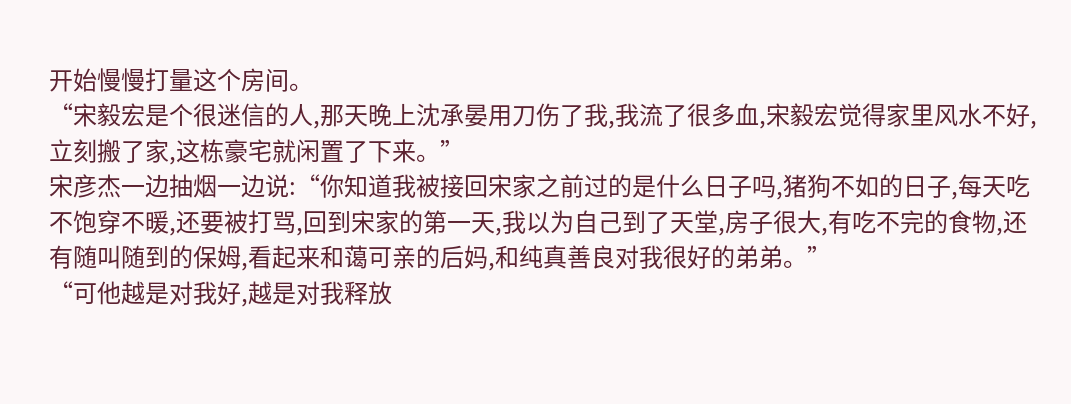开始慢慢打量这个房间。
“宋毅宏是个很迷信的人,那天晚上沈承晏用刀伤了我,我流了很多血,宋毅宏觉得家里风水不好,立刻搬了家,这栋豪宅就闲置了下来。”
宋彦杰一边抽烟一边说:“你知道我被接回宋家之前过的是什么日子吗,猪狗不如的日子,每天吃不饱穿不暖,还要被打骂,回到宋家的第一天,我以为自己到了天堂,房子很大,有吃不完的食物,还有随叫随到的保姆,看起来和蔼可亲的后妈,和纯真善良对我很好的弟弟。”
“可他越是对我好,越是对我释放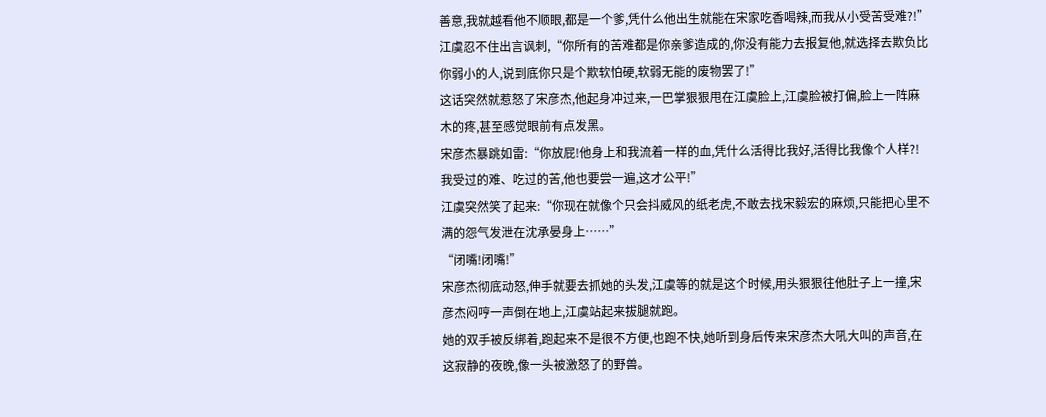善意,我就越看他不顺眼,都是一个爹,凭什么他出生就能在宋家吃香喝辣,而我从小受苦受难?!”
江虞忍不住出言讽刺,“你所有的苦难都是你亲爹造成的,你没有能力去报复他,就选择去欺负比你弱小的人,说到底你只是个欺软怕硬,软弱无能的废物罢了!”
这话突然就惹怒了宋彦杰,他起身冲过来,一巴掌狠狠甩在江虞脸上,江虞脸被打偏,脸上一阵麻木的疼,甚至感觉眼前有点发黑。
宋彦杰暴跳如雷:“你放屁!他身上和我流着一样的血,凭什么活得比我好,活得比我像个人样?!我受过的难、吃过的苦,他也要尝一遍,这才公平!”
江虞突然笑了起来:“你现在就像个只会抖威风的纸老虎,不敢去找宋毅宏的麻烦,只能把心里不满的怨气发泄在沈承晏身上……”
“闭嘴!闭嘴!”
宋彦杰彻底动怒,伸手就要去抓她的头发,江虞等的就是这个时候,用头狠狠往他肚子上一撞,宋彦杰闷哼一声倒在地上,江虞站起来拔腿就跑。
她的双手被反绑着,跑起来不是很不方便,也跑不快,她听到身后传来宋彦杰大吼大叫的声音,在这寂静的夜晚,像一头被激怒了的野兽。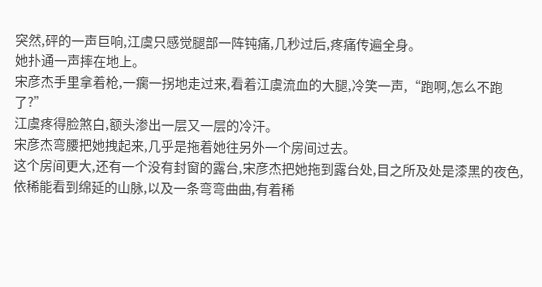突然,砰的一声巨响,江虞只感觉腿部一阵钝痛,几秒过后,疼痛传遍全身。
她扑通一声摔在地上。
宋彦杰手里拿着枪,一瘸一拐地走过来,看着江虞流血的大腿,冷笑一声,“跑啊,怎么不跑了?”
江虞疼得脸煞白,额头渗出一层又一层的冷汗。
宋彦杰弯腰把她拽起来,几乎是拖着她往另外一个房间过去。
这个房间更大,还有一个没有封窗的露台,宋彦杰把她拖到露台处,目之所及处是漆黑的夜色,依稀能看到绵延的山脉,以及一条弯弯曲曲,有着稀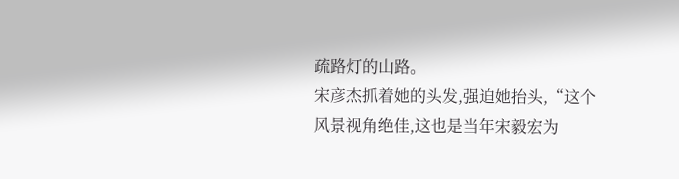疏路灯的山路。
宋彦杰抓着她的头发,强迫她抬头,“这个风景视角绝佳,这也是当年宋毅宏为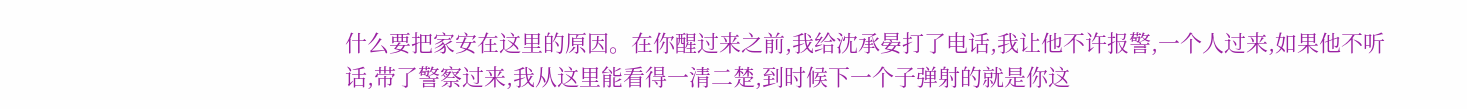什么要把家安在这里的原因。在你醒过来之前,我给沈承晏打了电话,我让他不许报警,一个人过来,如果他不听话,带了警察过来,我从这里能看得一清二楚,到时候下一个子弹射的就是你这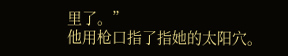里了。”
他用枪口指了指她的太阳穴。